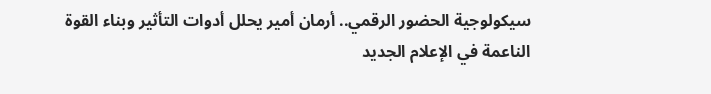سيكولوجية الحضور الرقمي.. أرمان أمير يحلل أدوات التأثير وبناء القوة الناعمة في الإعلام الجديد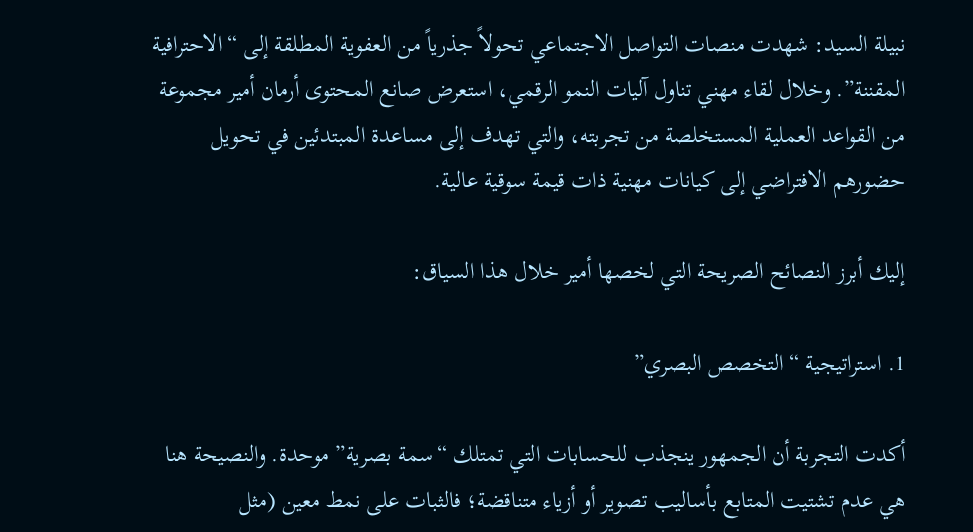نبيلة السيد: شهدت منصات التواصل الاجتماعي تحولاً جذرياً من العفوية المطلقة إلى “الاحترافية المقننة”. وخلال لقاء مهني تناول آليات النمو الرقمي، استعرض صانع المحتوى أرمان أمير مجموعة من القواعد العملية المستخلصة من تجربته، والتي تهدف إلى مساعدة المبتدئين في تحويل حضورهم الافتراضي إلى كيانات مهنية ذات قيمة سوقية عالية.

إليك أبرز النصائح الصريحة التي لخصها أمير خلال هذا السياق:

1. استراتيجية “التخصص البصري”

أكدت التجربة أن الجمهور ينجذب للحسابات التي تمتلك “سمة بصرية” موحدة. والنصيحة هنا هي عدم تشتيت المتابع بأساليب تصوير أو أزياء متناقضة؛ فالثبات على نمط معين (مثل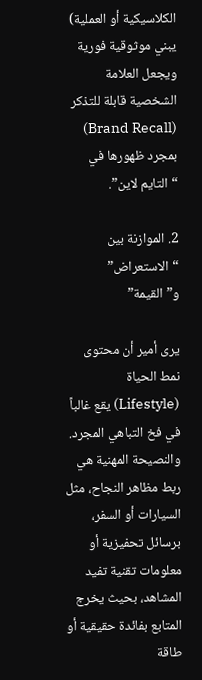الكلاسيكية أو العملية) يبني موثوقية فورية ويجعل العلامة الشخصية قابلة للتذكر (Brand Recall) بمجرد ظهورها في “التايم لاين”.

2. الموازنة بين “الاستعراض” و”القيمة”

يرى أمير أن محتوى نمط الحياة (Lifestyle) يقع غالباً في فخ التباهي المجرد. والنصيحة المهنية هي ربط مظاهر النجاح، مثل السيارات أو السفر، برسائل تحفيزية أو معلومات تقنية تفيد المشاهد، بحيث يخرج المتابع بفائدة حقيقية أو طاقة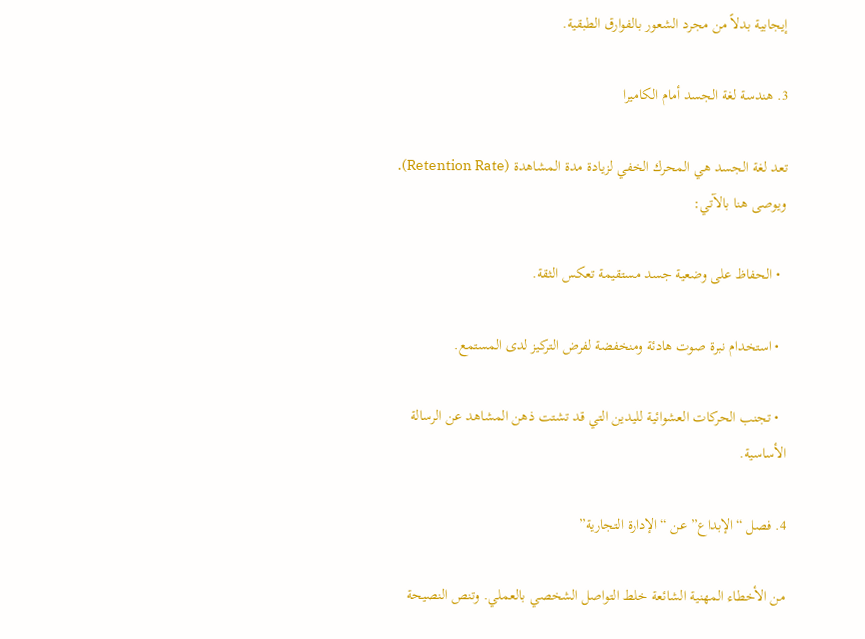إيجابية بدلاً من مجرد الشعور بالفوارق الطبقية.

3. هندسة لغة الجسد أمام الكاميرا

تعد لغة الجسد هي المحرك الخفي لزيادة مدة المشاهدة (Retention Rate). ويوصى هنا بالآتي:

  • الحفاظ على وضعية جسد مستقيمة تعكس الثقة.

  • استخدام نبرة صوت هادئة ومنخفضة لفرض التركيز لدى المستمع.

  • تجنب الحركات العشوائية لليدين التي قد تشتت ذهن المشاهد عن الرسالة الأساسية.

4. فصل “الإبداع” عن “الإدارة التجارية”

من الأخطاء المهنية الشائعة خلط التواصل الشخصي بالعملي. وتنص النصيحة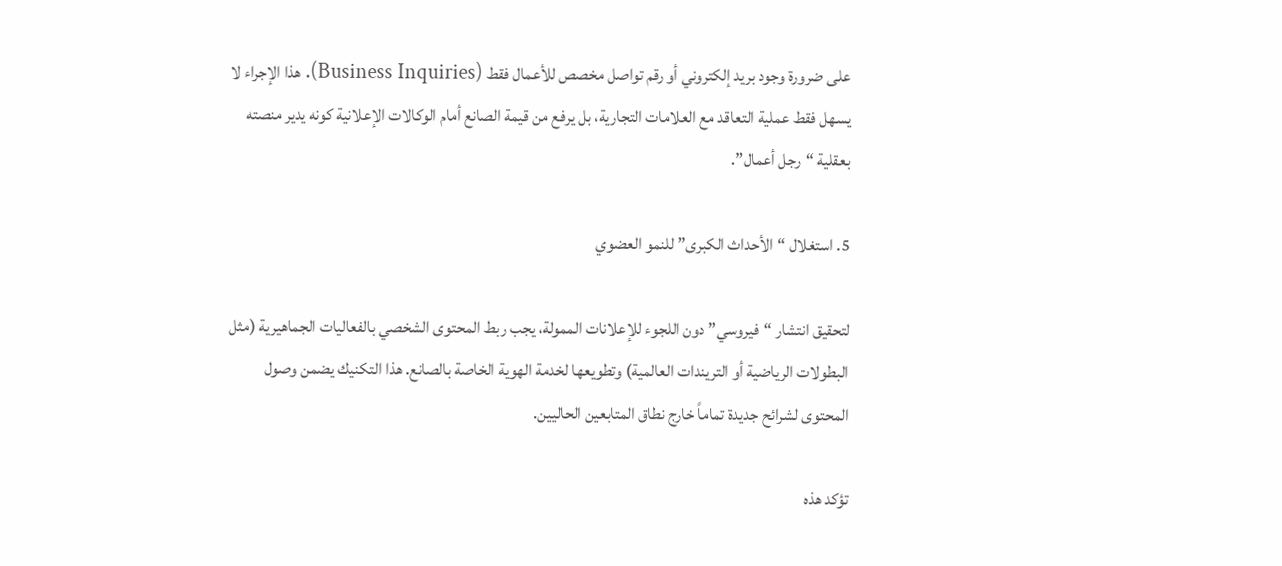على ضرورة وجود بريد إلكتروني أو رقم تواصل مخصص للأعمال فقط (Business Inquiries). هذا الإجراء لا يسهل فقط عملية التعاقد مع العلامات التجارية، بل يرفع من قيمة الصانع أمام الوكالات الإعلانية كونه يدير منصته بعقلية “رجل أعمال”.

5. استغلال “الأحداث الكبرى” للنمو العضوي

لتحقيق انتشار “فيروسي” دون اللجوء للإعلانات الممولة، يجب ربط المحتوى الشخصي بالفعاليات الجماهيرية (مثل البطولات الرياضية أو التريندات العالمية) وتطويعها لخدمة الهوية الخاصة بالصانع. هذا التكنيك يضمن وصول المحتوى لشرائح جديدة تماماً خارج نطاق المتابعين الحاليين.

تؤكد هذه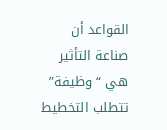القواعد أن صناعة التأثير هي “وظيفة” تتطلب التخطيط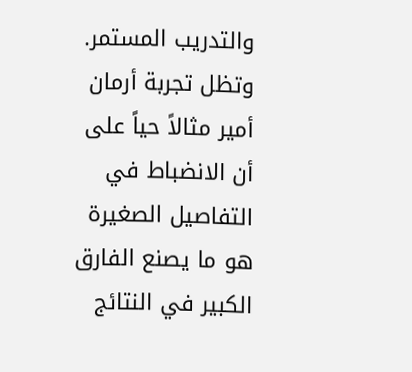والتدريب المستمر. وتظل تجربة أرمان أمير مثالاً حياً على أن الانضباط في التفاصيل الصغيرة هو ما يصنع الفارق الكبير في النتائج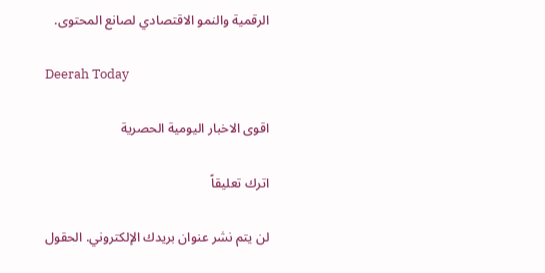الرقمية والنمو الاقتصادي لصانع المحتوى.

Deerah Today

اقوى الاخبار اليومية الحصرية

اترك تعليقاً

لن يتم نشر عنوان بريدك الإلكتروني. الحقول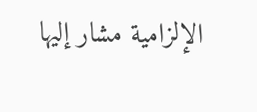الإلزامية مشار إليها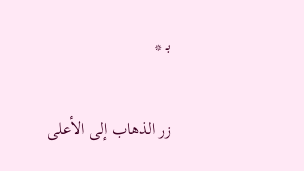بـ *

زر الذهاب إلى الأعلى